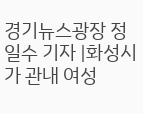경기뉴스광장 정일수 기자 |화성시가 관내 여성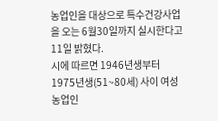농업인을 대상으로 특수건강사업을 오는 6월30일까지 실시한다고 11일 밝혔다.
시에 따르면 1946년생부터 1975년생(51~80세) 사이 여성농업인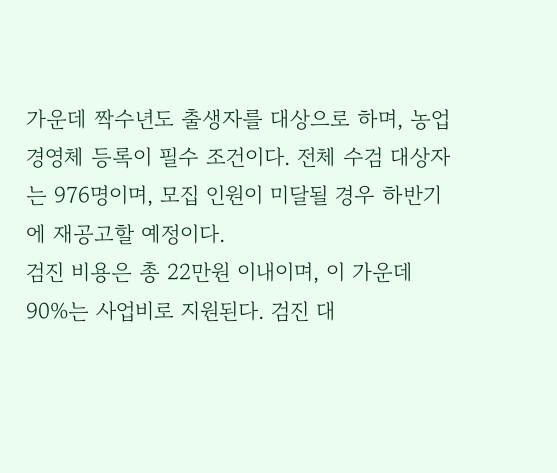가운데 짝수년도 출생자를 대상으로 하며, 농업경영체 등록이 필수 조건이다. 전체 수검 대상자는 976명이며, 모집 인원이 미달될 경우 하반기에 재공고할 예정이다.
검진 비용은 총 22만원 이내이며, 이 가운데 90%는 사업비로 지원된다. 검진 대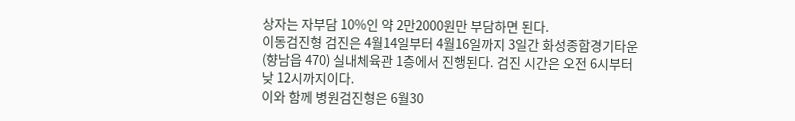상자는 자부담 10%인 약 2만2000원만 부담하면 된다.
이동검진형 검진은 4월14일부터 4월16일까지 3일간 화성종합경기타운(향남읍 470) 실내체육관 1층에서 진행된다. 검진 시간은 오전 6시부터 낮 12시까지이다.
이와 함께 병원검진형은 6월30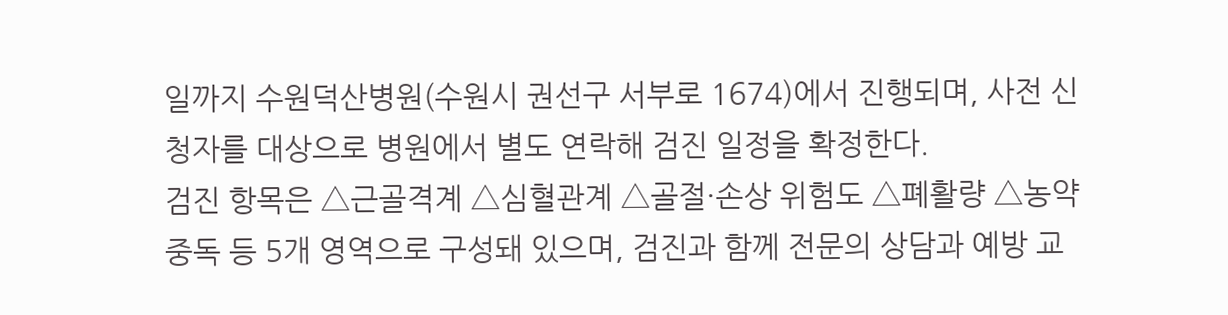일까지 수원덕산병원(수원시 권선구 서부로 1674)에서 진행되며, 사전 신청자를 대상으로 병원에서 별도 연락해 검진 일정을 확정한다.
검진 항목은 △근골격계 △심혈관계 △골절·손상 위험도 △폐활량 △농약중독 등 5개 영역으로 구성돼 있으며, 검진과 함께 전문의 상담과 예방 교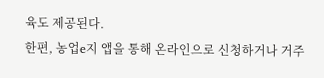육도 제공된다.
한편, 농업e지 앱을 통해 온라인으로 신청하거나 거주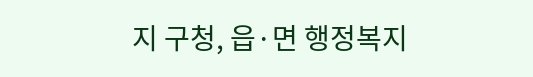지 구청, 읍·면 행정복지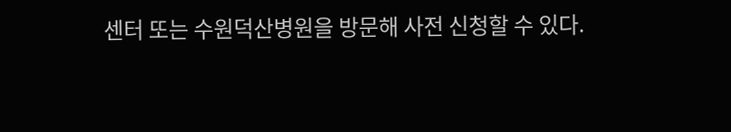센터 또는 수원덕산병원을 방문해 사전 신청할 수 있다.